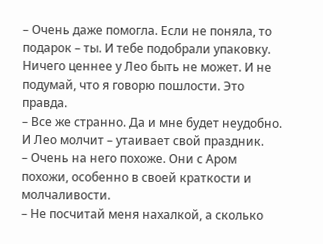– Очень даже помогла. Если не поняла, то подарок – ты. И тебе подобрали упаковку. Ничего ценнее у Лео быть не может. И не подумай, что я говорю пошлости. Это правда.
– Все же странно. Да и мне будет неудобно. И Лео молчит – утаивает свой праздник.
– Очень на него похоже. Они с Аром похожи, особенно в своей краткости и молчаливости.
– Не посчитай меня нахалкой, а сколько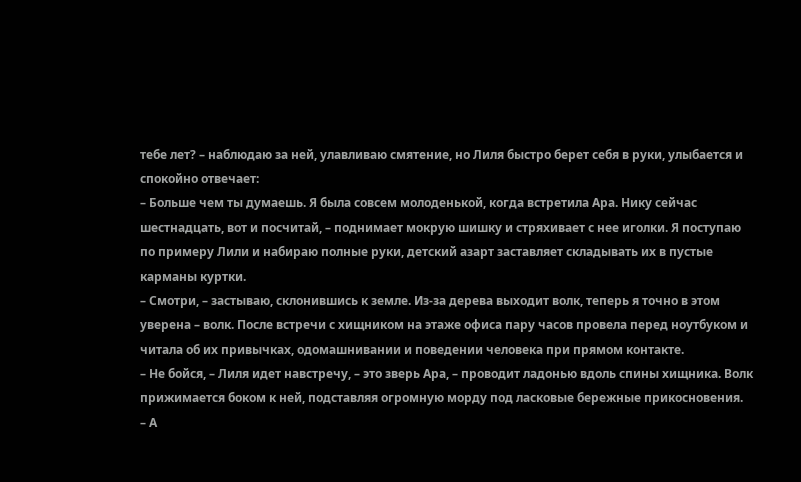тебе лет? – наблюдаю за ней, улавливаю смятение, но Лиля быстро берет себя в руки, улыбается и спокойно отвечает:
– Больше чем ты думаешь. Я была совсем молоденькой, когда встретила Ара. Нику сейчас шестнадцать, вот и посчитай, – поднимает мокрую шишку и стряхивает с нее иголки. Я поступаю по примеру Лили и набираю полные руки, детский азарт заставляет складывать их в пустые карманы куртки.
– Смотри, – застываю, склонившись к земле. Из-за дерева выходит волк, теперь я точно в этом уверена – волк. После встречи с хищником на этаже офиса пару часов провела перед ноутбуком и читала об их привычках, одомашнивании и поведении человека при прямом контакте.
– Не бойся, – Лиля идет навстречу, – это зверь Ара, – проводит ладонью вдоль спины хищника. Волк прижимается боком к ней, подставляя огромную морду под ласковые бережные прикосновения.
– А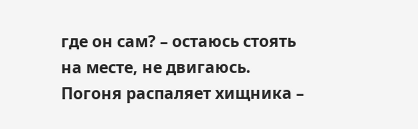где он сам? – остаюсь стоять на месте, не двигаюсь. Погоня распаляет хищника –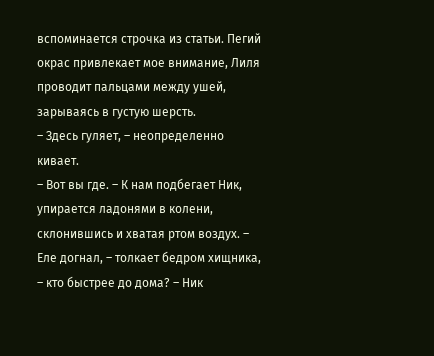вспоминается строчка из статьи. Пегий окрас привлекает мое внимание, Лиля проводит пальцами между ушей, зарываясь в густую шерсть.
– Здесь гуляет, – неопределенно кивает.
– Вот вы где. – К нам подбегает Ник, упирается ладонями в колени, склонившись и хватая ртом воздух. – Еле догнал, – толкает бедром хищника, – кто быстрее до дома? – Ник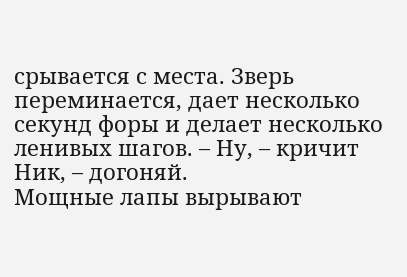срывается с места. Зверь переминается, дает несколько секунд форы и делает несколько ленивых шагов. – Ну, – кричит Ник, – догоняй.
Мощные лапы вырывают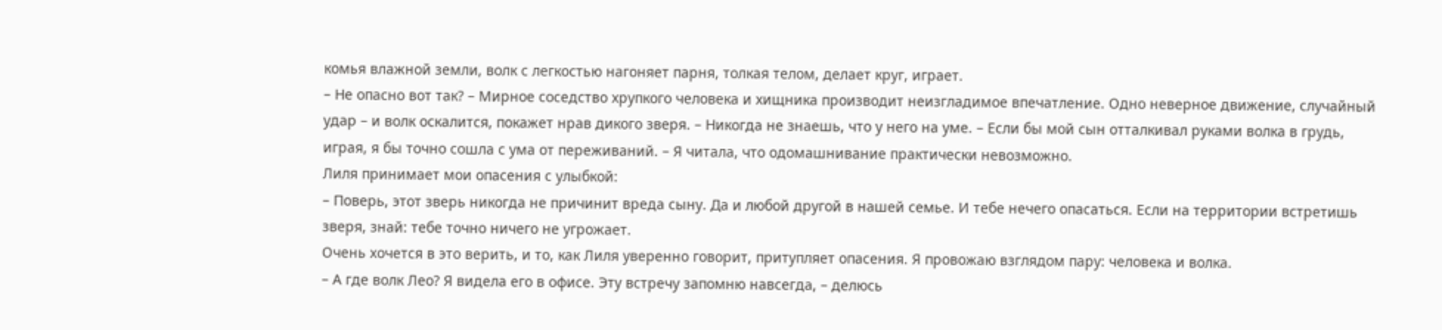комья влажной земли, волк с легкостью нагоняет парня, толкая телом, делает круг, играет.
– Не опасно вот так? – Мирное соседство хрупкого человека и хищника производит неизгладимое впечатление. Одно неверное движение, случайный удар – и волк оскалится, покажет нрав дикого зверя. – Никогда не знаешь, что у него на уме. – Если бы мой сын отталкивал руками волка в грудь, играя, я бы точно сошла с ума от переживаний. – Я читала, что одомашнивание практически невозможно.
Лиля принимает мои опасения с улыбкой:
– Поверь, этот зверь никогда не причинит вреда сыну. Да и любой другой в нашей семье. И тебе нечего опасаться. Если на территории встретишь зверя, знай: тебе точно ничего не угрожает.
Очень хочется в это верить, и то, как Лиля уверенно говорит, притупляет опасения. Я провожаю взглядом пару: человека и волка.
– А где волк Лео? Я видела его в офисе. Эту встречу запомню навсегда, – делюсь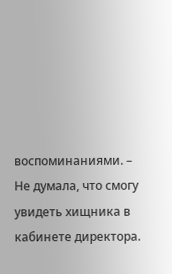воспоминаниями. – Не думала, что смогу увидеть хищника в кабинете директора.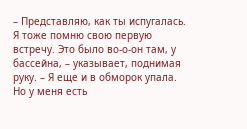– Представляю, как ты испугалась. Я тоже помню свою первую встречу. Это было во-о-он там, у бассейна, – указывает, поднимая руку. – Я еще и в обморок упала. Но у меня есть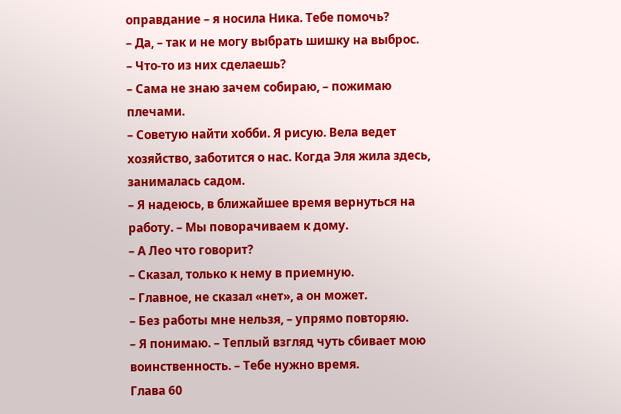оправдание – я носила Ника. Тебе помочь?
– Да, – так и не могу выбрать шишку на выброс.
– Что-то из них сделаешь?
– Сама не знаю зачем собираю, – пожимаю плечами.
– Советую найти хобби. Я рисую. Вела ведет хозяйство, заботится о нас. Когда Эля жила здесь, занималась садом.
– Я надеюсь, в ближайшее время вернуться на работу. – Мы поворачиваем к дому.
– А Лео что говорит?
– Сказал, только к нему в приемную.
– Главное, не сказал «нет», а он может.
– Без работы мне нельзя, – упрямо повторяю.
– Я понимаю. – Теплый взгляд чуть сбивает мою воинственность. – Тебе нужно время.
Глава 60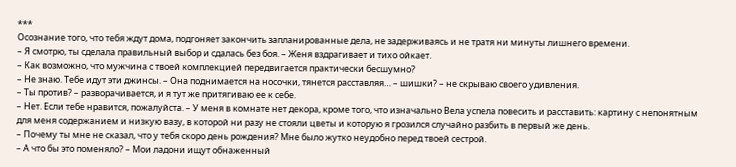***
Осознание того, что тебя ждут дома, подгоняет закончить запланированные дела, не задерживаясь и не тратя ни минуты лишнего времени.
– Я смотрю, ты сделала правильный выбор и сдалась без боя. – Женя вздрагивает и тихо ойкает.
– Как возможно, что мужчина с твоей комплекцией передвигается практически бесшумно?
– Не знаю. Тебе идут эти джинсы. – Она поднимается на носочки, тянется расставляя… – шишки? – не скрываю своего удивления.
– Ты против? – разворачивается, и я тут же притягиваю ее к себе.
– Нет. Если тебе нравится, пожалуйста. – У меня в комнате нет декора, кроме того, что изначально Вела успела повесить и расставить: картину с непонятным для меня содержанием и низкую вазу, в которой ни разу не стояли цветы и которую я грозился случайно разбить в первый же день.
– Почему ты мне не сказал, что у тебя скоро день рождения? Мне было жутко неудобно перед твоей сестрой.
– А что бы это поменяло? – Мои ладони ищут обнаженный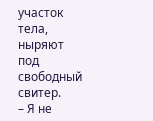участок тела, ныряют под свободный свитер.
– Я не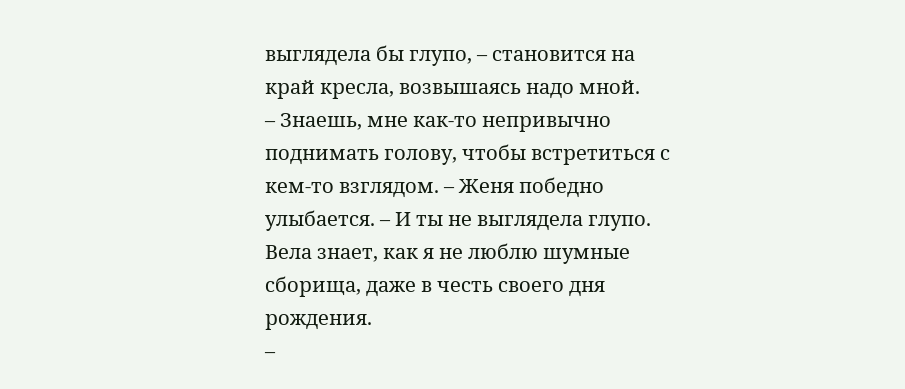выглядела бы глупо, – становится на край кресла, возвышаясь надо мной.
– Знаешь, мне как-то непривычно поднимать голову, чтобы встретиться с кем-то взглядом. – Женя победно улыбается. – И ты не выглядела глупо. Вела знает, как я не люблю шумные сборища, даже в честь своего дня рождения.
–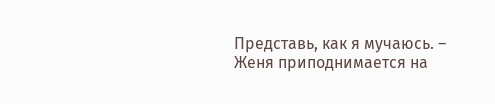Представь, как я мучаюсь. – Женя приподнимается на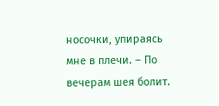носочки, упираясь мне в плечи. – По вечерам шея болит.